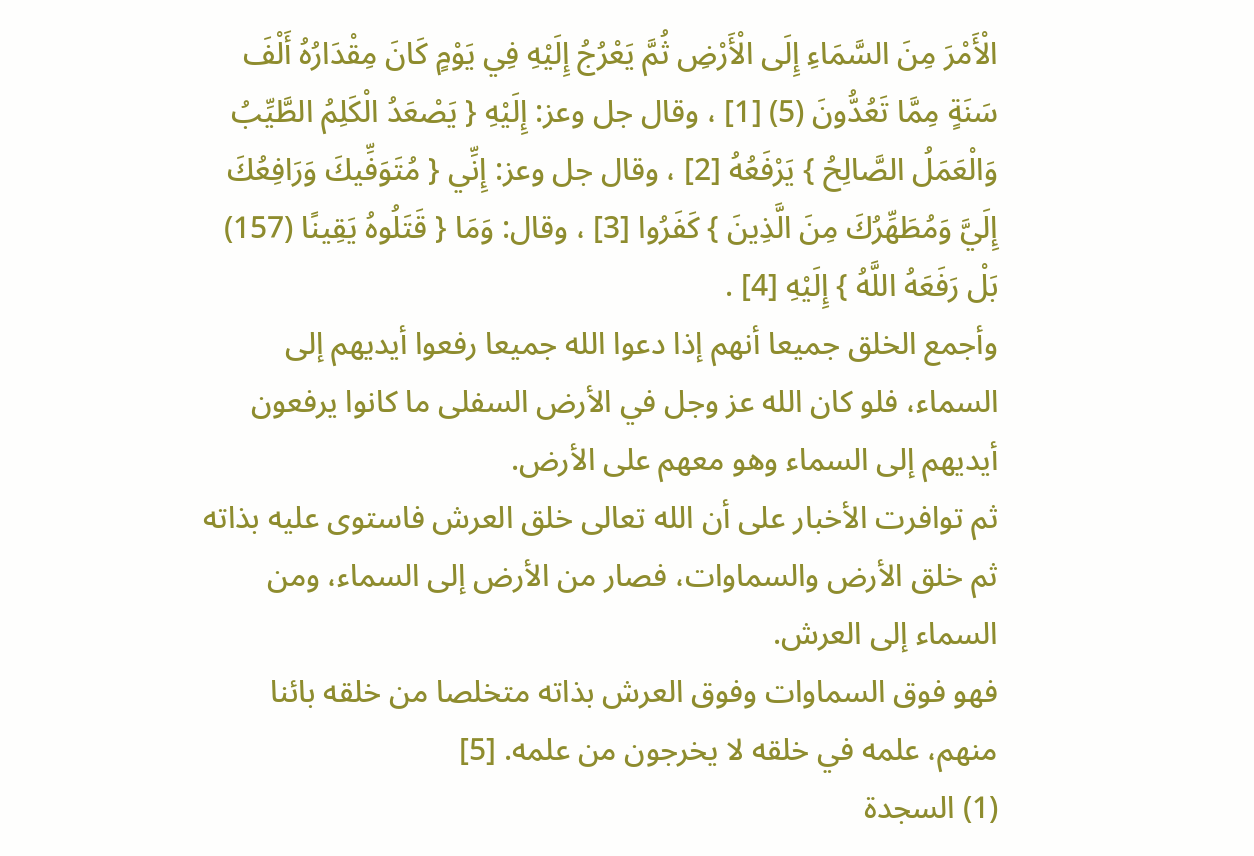الْأَمْرَ مِنَ السَّمَاءِ إِلَى الْأَرْضِ ثُمَّ يَعْرُجُ إِلَيْهِ فِي يَوْمٍ كَانَ مِقْدَارُهُ أَلْفَ سَنَةٍ مِمَّا تَعُدُّونَ (5) [1] ، وقال جل وعز: إِلَيْهِ { يَصْعَدُ الْكَلِمُ الطَّيِّبُ وَالْعَمَلُ الصَّالِحُ } يَرْفَعُهُ [2] ، وقال جل وعز: إِنِّي { مُتَوَفِّيكَ وَرَافِعُكَ إِلَيَّ وَمُطَهِّرُكَ مِنَ الَّذِينَ } كَفَرُوا [3] ، وقال: وَمَا { قَتَلُوهُ يَقِينًا (157) بَلْ رَفَعَهُ اللَّهُ } إِلَيْهِ [4] .
وأجمع الخلق جميعا أنهم إذا دعوا الله جميعا رفعوا أيديهم إلى السماء، فلو كان الله عز وجل في الأرض السفلى ما كانوا يرفعون أيديهم إلى السماء وهو معهم على الأرض.
ثم توافرت الأخبار على أن الله تعالى خلق العرش فاستوى عليه بذاته ثم خلق الأرض والسماوات، فصار من الأرض إلى السماء، ومن السماء إلى العرش.
فهو فوق السماوات وفوق العرش بذاته متخلصا من خلقه بائنا منهم، علمه في خلقه لا يخرجون من علمه. [5]
(1) السجدة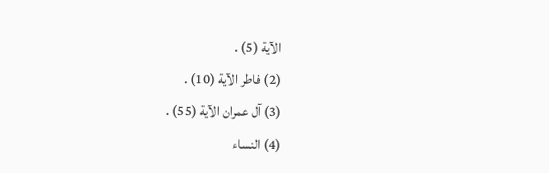الآية (5) .
(2) فاطر الآية (10) .
(3) آل عمران الآية (55) .
(4) النساء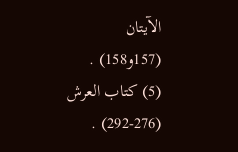الآيتان (157و158) .
(5) كتاب العرش (276-292) .